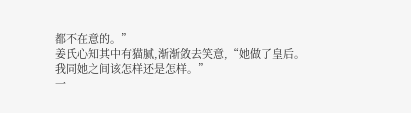都不在意的。”
姜氏心知其中有猫腻,渐渐敛去笑意,“她做了皇后。我同她之间该怎样还是怎样。”
一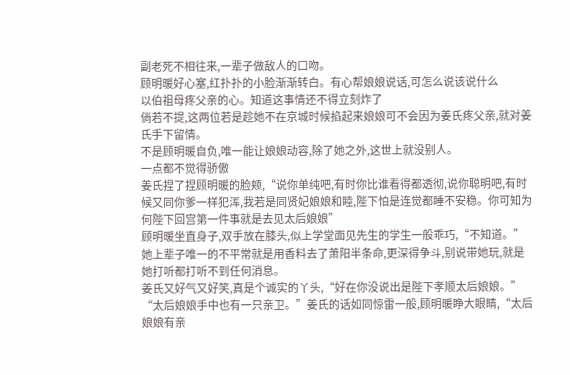副老死不相往来,一辈子做敌人的口吻。
顾明暖好心塞,红扑扑的小脸渐渐转白。有心帮娘娘说话,可怎么说该说什么
以伯祖母疼父亲的心。知道这事情还不得立刻炸了
倘若不提,这两位若是趁她不在京城时候掐起来娘娘可不会因为姜氏疼父亲,就对姜氏手下留情。
不是顾明暖自负,唯一能让娘娘动容,除了她之外,这世上就没别人。
一点都不觉得骄傲
姜氏捏了捏顾明暖的脸颊,“说你单纯吧,有时你比谁看得都透彻,说你聪明吧,有时候又同你爹一样犯浑,我若是同贤妃娘娘和睦,陛下怕是连觉都睡不安稳。你可知为何陛下回宫第一件事就是去见太后娘娘”
顾明暖坐直身子,双手放在膝头,似上学堂面见先生的学生一般乖巧,“不知道。”
她上辈子唯一的不平常就是用香料去了萧阳半条命,更深得争斗,别说带她玩,就是她打听都打听不到任何消息。
姜氏又好气又好笑,真是个诚实的丫头,“好在你没说出是陛下孝顺太后娘娘。”
“太后娘娘手中也有一只亲卫。”姜氏的话如同惊雷一般,顾明暖睁大眼睛,“太后娘娘有亲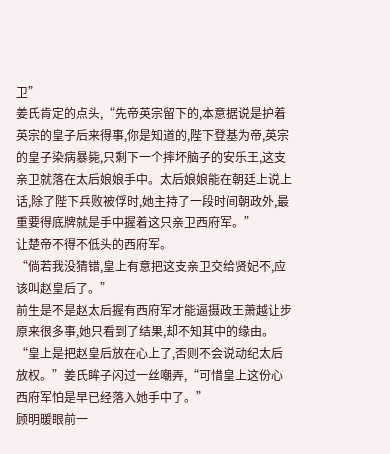卫”
姜氏肯定的点头,“先帝英宗留下的,本意据说是护着英宗的皇子后来得事,你是知道的,陛下登基为帝,英宗的皇子染病暴毙,只剩下一个摔坏脑子的安乐王,这支亲卫就落在太后娘娘手中。太后娘娘能在朝廷上说上话,除了陛下兵败被俘时,她主持了一段时间朝政外,最重要得底牌就是手中握着这只亲卫西府军。”
让楚帝不得不低头的西府军。
“倘若我没猜错,皇上有意把这支亲卫交给贤妃不,应该叫赵皇后了。”
前生是不是赵太后握有西府军才能逼摄政王萧越让步
原来很多事,她只看到了结果,却不知其中的缘由。
“皇上是把赵皇后放在心上了,否则不会说动纪太后放权。”姜氏眸子闪过一丝嘲弄,“可惜皇上这份心西府军怕是早已经落入她手中了。”
顾明暖眼前一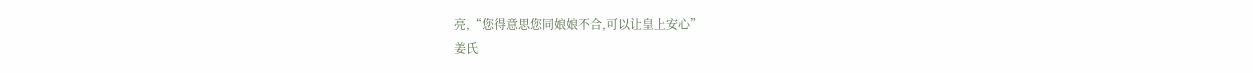亮,“您得意思您同娘娘不合,可以让皇上安心”
姜氏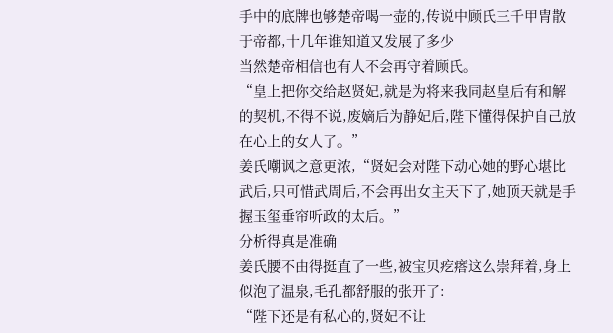手中的底牌也够楚帝喝一壶的,传说中顾氏三千甲胄散于帝都,十几年谁知道又发展了多少
当然楚帝相信也有人不会再守着顾氏。
“皇上把你交给赵贤妃,就是为将来我同赵皇后有和解的契机,不得不说,废嫡后为静妃后,陛下懂得保护自己放在心上的女人了。”
姜氏嘲讽之意更浓,“贤妃会对陛下动心她的野心堪比武后,只可惜武周后,不会再出女主天下了,她顶天就是手握玉玺垂帘听政的太后。”
分析得真是准确
姜氏腰不由得挺直了一些,被宝贝疙瘩这么崇拜着,身上似泡了温泉,毛孔都舒服的张开了:
“陛下还是有私心的,贤妃不让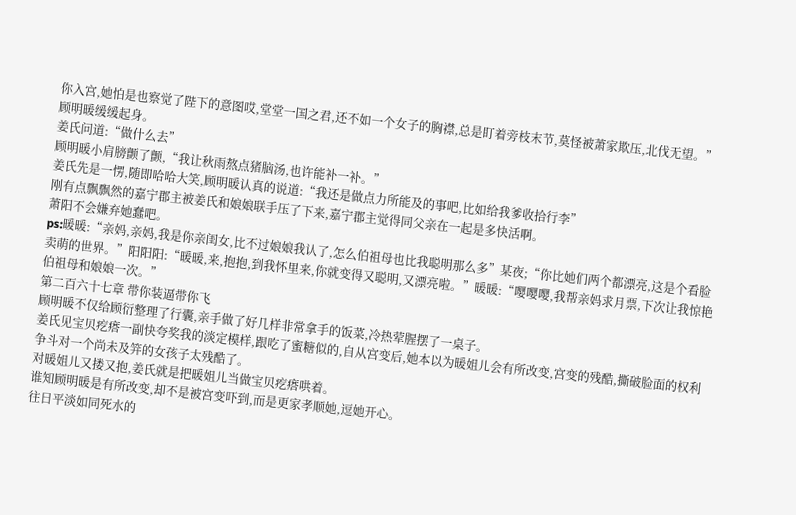你入宫,她怕是也察觉了陛下的意图哎,堂堂一国之君,还不如一个女子的胸襟,总是盯着旁枝末节,莫怪被萧家欺压,北伐无望。”
顾明暖缓缓起身。
姜氏问道:“做什么去”
顾明暖小肩膀颤了颤,“我让秋雨熬点猪脑汤,也许能补一补。”
姜氏先是一愣,随即哈哈大笑,顾明暖认真的说道:“我还是做点力所能及的事吧,比如给我爹收拾行李”
刚有点飘飘然的嘉宁郡主被姜氏和娘娘联手压了下来,嘉宁郡主觉得同父亲在一起是多快活啊。
萧阳不会嫌弃她蠢吧。
ps:暖暖:“亲妈,亲妈,我是你亲闺女,比不过娘娘我认了,怎么伯祖母也比我聪明那么多”某夜;“你比她们两个都漂亮,这是个看脸卖萌的世界。”阳阳阳:“暖暖,来,抱抱,到我怀里来,你就变得又聪明,又漂亮啦。”暖暖:“嘤嘤嘤,我帮亲妈求月票,下次让我惊艳伯祖母和娘娘一次。”
第二百六十七章 带你装逼带你飞
顾明暖不仅给顾衍整理了行囊,亲手做了好几样非常拿手的饭菜,冷热荤腥摆了一桌子。
姜氏见宝贝疙瘩一副快夸奖我的淡定模样,跟吃了蜜糖似的,自从宫变后,她本以为暖姐儿会有所改变,宫变的残酷,撕破脸面的权利争斗对一个尚未及笄的女孩子太残酷了。
对暖姐儿又搂又抱,姜氏就是把暖姐儿当做宝贝疙瘩哄着。
谁知顾明暖是有所改变,却不是被宫变吓到,而是更家孝顺她,逗她开心。
往日平淡如同死水的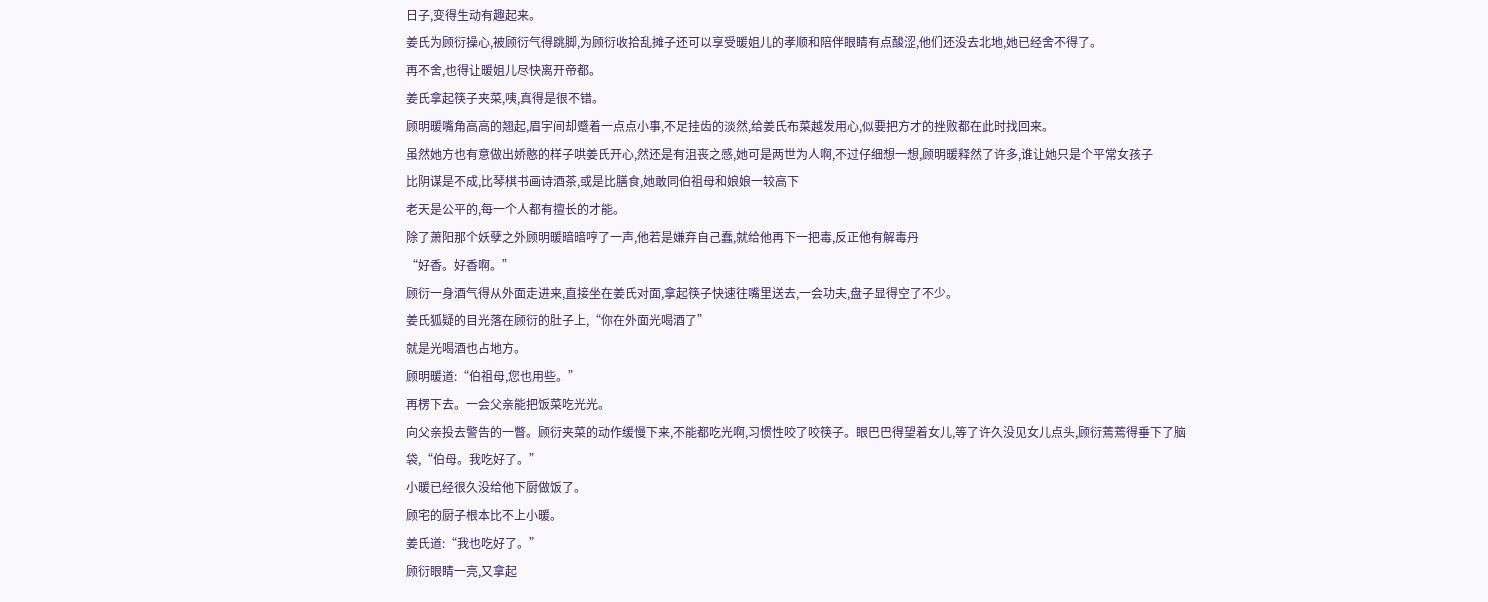日子,变得生动有趣起来。
姜氏为顾衍操心,被顾衍气得跳脚,为顾衍收拾乱摊子还可以享受暖姐儿的孝顺和陪伴眼睛有点酸涩,他们还没去北地,她已经舍不得了。
再不舍,也得让暖姐儿尽快离开帝都。
姜氏拿起筷子夹菜,咦,真得是很不错。
顾明暖嘴角高高的翘起,眉宇间却蹙着一点点小事,不足挂齿的淡然,给姜氏布菜越发用心,似要把方才的挫败都在此时找回来。
虽然她方也有意做出娇憨的样子哄姜氏开心,然还是有沮丧之感,她可是两世为人啊,不过仔细想一想,顾明暖释然了许多,谁让她只是个平常女孩子
比阴谋是不成,比琴棋书画诗酒茶,或是比膳食,她敢同伯祖母和娘娘一较高下
老天是公平的,每一个人都有擅长的才能。
除了萧阳那个妖孽之外顾明暖暗暗哼了一声,他若是嫌弃自己蠢,就给他再下一把毒,反正他有解毒丹
“好香。好香啊。”
顾衍一身酒气得从外面走进来,直接坐在姜氏对面,拿起筷子快速往嘴里送去,一会功夫,盘子显得空了不少。
姜氏狐疑的目光落在顾衍的肚子上,“你在外面光喝酒了”
就是光喝酒也占地方。
顾明暖道:“伯祖母,您也用些。”
再楞下去。一会父亲能把饭菜吃光光。
向父亲投去警告的一瞥。顾衍夹菜的动作缓慢下来,不能都吃光啊,习惯性咬了咬筷子。眼巴巴得望着女儿,等了许久没见女儿点头,顾衍蔫蔫得垂下了脑袋,“伯母。我吃好了。”
小暖已经很久没给他下厨做饭了。
顾宅的厨子根本比不上小暖。
姜氏道:“我也吃好了。”
顾衍眼睛一亮,又拿起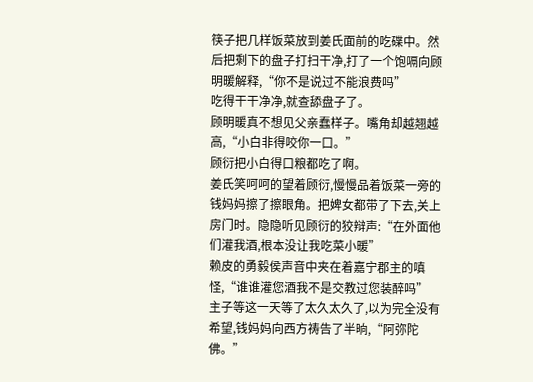筷子把几样饭菜放到姜氏面前的吃碟中。然后把剩下的盘子打扫干净,打了一个饱嗝向顾明暖解释,“你不是说过不能浪费吗”
吃得干干净净,就查舔盘子了。
顾明暖真不想见父亲蠢样子。嘴角却越翘越高,“小白非得咬你一口。”
顾衍把小白得口粮都吃了啊。
姜氏笑呵呵的望着顾衍,慢慢品着饭菜一旁的钱妈妈擦了擦眼角。把婢女都带了下去,关上房门时。隐隐听见顾衍的狡辩声:“在外面他们灌我酒,根本没让我吃菜小暖”
赖皮的勇毅侯声音中夹在着嘉宁郡主的嗔怪,“谁谁灌您酒我不是交教过您装醉吗”
主子等这一天等了太久太久了,以为完全没有希望,钱妈妈向西方祷告了半晌,“阿弥陀佛。”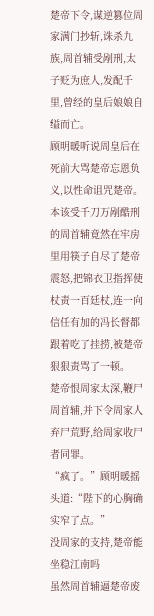楚帝下令,谋逆篡位周家满门抄斩,诛杀九族,周首辅受剐刑,太子贬为庶人,发配千里,曾经的皇后娘娘自缢而亡。
顾明暖听说周皇后在死前大骂楚帝忘恩负义,以性命诅咒楚帝。
本该受千刀万剐酷刑的周首辅竟然在牢房里用筷子自尽了楚帝震怒,把锦衣卫指挥使杖责一百廷杖,连一向信任有加的冯长督都跟着吃了挂捞,被楚帝狠狠责骂了一顿。
楚帝恨周家太深,鞭尸周首辅,并下令周家人弃尸荒野,给周家收尸者同罪。
“疯了。”顾明暖摇头道:“陛下的心胸确实窄了点。”
没周家的支持,楚帝能坐稳江南吗
虽然周首辅逼楚帝废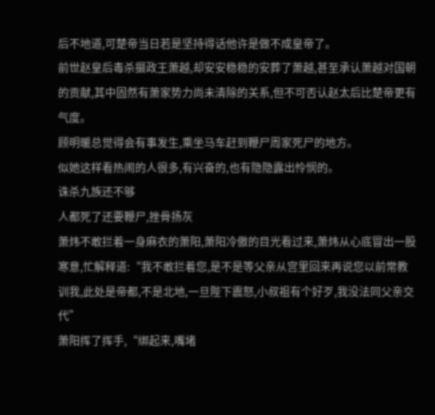后不地道,可楚帝当日若是坚持得话他许是做不成皇帝了。
前世赵皇后毒杀摄政王萧越,却安安稳稳的安葬了萧越,甚至承认萧越对国朝的贡献,其中固然有萧家势力尚未清除的关系,但不可否认赵太后比楚帝更有气度。
顾明暖总觉得会有事发生,乘坐马车赶到鞭尸周家死尸的地方。
似她这样看热闹的人很多,有兴奋的,也有隐隐露出怜悯的。
诛杀九族还不够
人都死了还要鞭尸,挫骨扬灰
萧炜不敢拦着一身麻衣的萧阳,萧阳冷傲的目光看过来,萧炜从心底冒出一股寒意,忙解释道:“我不敢拦着您,是不是等父亲从宫里回来再说您以前常教训我,此处是帝都,不是北地,一旦陛下震怒,小叔祖有个好歹,我没法同父亲交代”
萧阳挥了挥手,“绑起来,嘴堵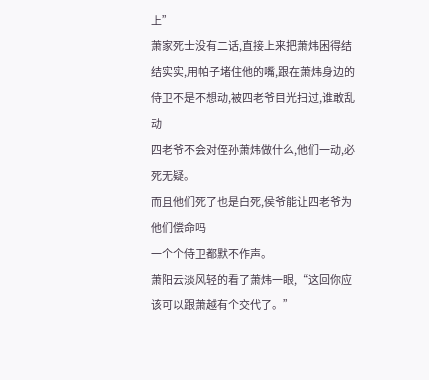上”
萧家死士没有二话,直接上来把萧炜困得结结实实,用帕子堵住他的嘴,跟在萧炜身边的侍卫不是不想动,被四老爷目光扫过,谁敢乱动
四老爷不会对侄孙萧炜做什么,他们一动,必死无疑。
而且他们死了也是白死,侯爷能让四老爷为他们偿命吗
一个个侍卫都默不作声。
萧阳云淡风轻的看了萧炜一眼,“这回你应该可以跟萧越有个交代了。”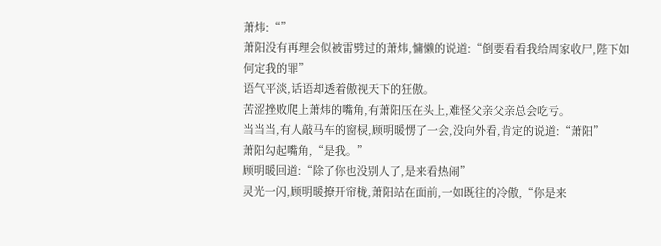萧炜:“”
萧阳没有再理会似被雷劈过的萧炜,慵懒的说道:“倒要看看我给周家收尸,陛下如何定我的罪”
语气平淡,话语却透着傲视天下的狂傲。
苦涩挫败爬上萧炜的嘴角,有萧阳压在头上,难怪父亲父亲总会吃亏。
当当当,有人敲马车的窗棂,顾明暖愣了一会,没向外看,肯定的说道:“萧阳”
萧阳勾起嘴角,“是我。”
顾明暖回道:“除了你也没别人了,是来看热闹”
灵光一闪,顾明暖撩开帘栊,萧阳站在面前,一如既往的冷傲,“你是来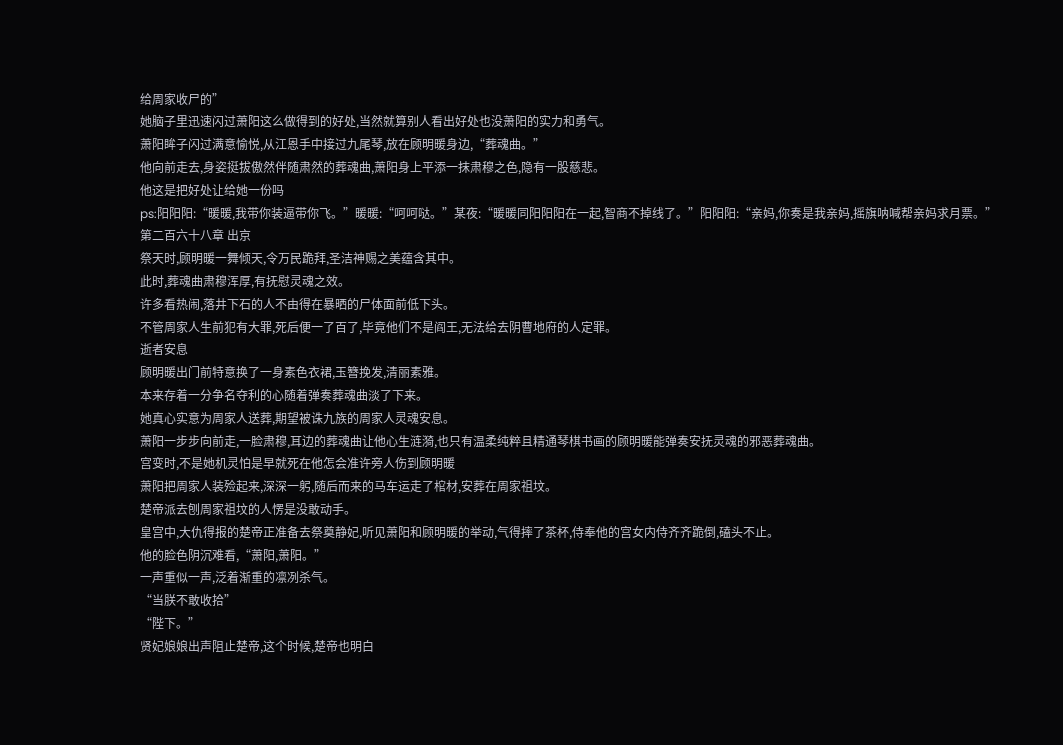给周家收尸的”
她脑子里迅速闪过萧阳这么做得到的好处,当然就算别人看出好处也没萧阳的实力和勇气。
萧阳眸子闪过满意愉悦,从江恩手中接过九尾琴,放在顾明暖身边,“葬魂曲。”
他向前走去,身姿挺拔傲然伴随肃然的葬魂曲,萧阳身上平添一抹肃穆之色,隐有一股慈悲。
他这是把好处让给她一份吗
ps:阳阳阳:“暖暖,我带你装逼带你飞。”暖暖:“呵呵哒。”某夜:“暖暖同阳阳阳在一起,智商不掉线了。”阳阳阳:“亲妈,你奏是我亲妈,摇旗呐喊帮亲妈求月票。”
第二百六十八章 出京
祭天时,顾明暖一舞倾天,令万民跪拜,圣洁神赐之美蕴含其中。
此时,葬魂曲肃穆浑厚,有抚慰灵魂之效。
许多看热闹,落井下石的人不由得在暴晒的尸体面前低下头。
不管周家人生前犯有大罪,死后便一了百了,毕竟他们不是阎王,无法给去阴曹地府的人定罪。
逝者安息
顾明暖出门前特意换了一身素色衣裙,玉簪挽发,清丽素雅。
本来存着一分争名夺利的心随着弹奏葬魂曲淡了下来。
她真心实意为周家人送葬,期望被诛九族的周家人灵魂安息。
萧阳一步步向前走,一脸肃穆,耳边的葬魂曲让他心生涟漪,也只有温柔纯粹且精通琴棋书画的顾明暖能弹奏安抚灵魂的邪恶葬魂曲。
宫变时,不是她机灵怕是早就死在他怎会准许旁人伤到顾明暖
萧阳把周家人装殓起来,深深一躬,随后而来的马车运走了棺材,安葬在周家祖坟。
楚帝派去刨周家祖坟的人愣是没敢动手。
皇宫中,大仇得报的楚帝正准备去祭奠静妃,听见萧阳和顾明暖的举动,气得摔了茶杯,侍奉他的宫女内侍齐齐跪倒,磕头不止。
他的脸色阴沉难看,“萧阳,萧阳。”
一声重似一声,泛着渐重的凛冽杀气。
“当朕不敢收拾”
“陛下。”
贤妃娘娘出声阻止楚帝,这个时候,楚帝也明白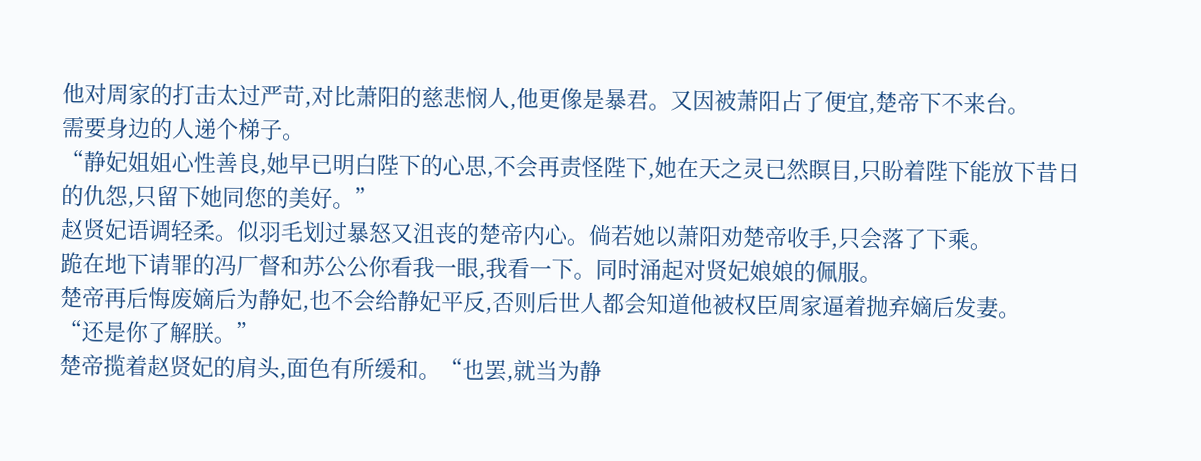他对周家的打击太过严苛,对比萧阳的慈悲悯人,他更像是暴君。又因被萧阳占了便宜,楚帝下不来台。
需要身边的人递个梯子。
“静妃姐姐心性善良,她早已明白陛下的心思,不会再责怪陛下,她在天之灵已然瞑目,只盼着陛下能放下昔日的仇怨,只留下她同您的美好。”
赵贤妃语调轻柔。似羽毛划过暴怒又沮丧的楚帝内心。倘若她以萧阳劝楚帝收手,只会落了下乘。
跪在地下请罪的冯厂督和苏公公你看我一眼,我看一下。同时涌起对贤妃娘娘的佩服。
楚帝再后悔废嫡后为静妃,也不会给静妃平反,否则后世人都会知道他被权臣周家逼着抛弃嫡后发妻。
“还是你了解朕。”
楚帝揽着赵贤妃的肩头,面色有所缓和。“也罢,就当为静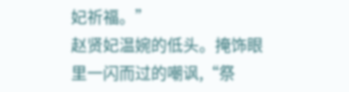妃祈福。”
赵贤妃温婉的低头。掩饰眼里一闪而过的嘲讽,“祭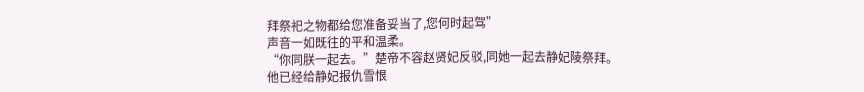拜祭祀之物都给您准备妥当了,您何时起驾”
声音一如既往的平和温柔。
“你同朕一起去。”楚帝不容赵贤妃反驳,同她一起去静妃陵祭拜。
他已经给静妃报仇雪恨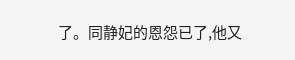了。同静妃的恩怨已了,他又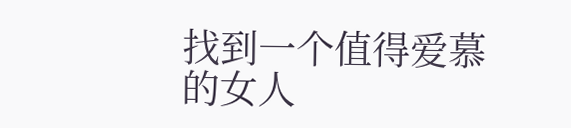找到一个值得爱慕的女人